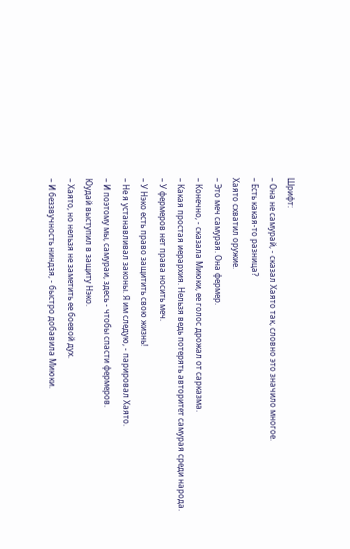Шрифт:
– Она не самурай, - сказал Хаято так, словно это значило многое.
– Есть какая-то разница?
Хаято схватил оружие.
– Это меч самурая. Она фермер.
– Конечно, - сказала Миюки, ее голос дрожал от сарказма.
– Какая простая иерархия. Нельзя ведь потерять авторитет самурая среди народа.
– У фермеров нет права носить меч.
– У Нэко есть право защитить свою жизнь!
– Не я устанавливал законы. Я им следую, - парировал Хаято.
– И поэтому мы, самураи, здесь - чтобы спасти фермеров.
Юудай выступил в защиту Нэко.
– Хаято, но нельзя не заметить ее боевой дух.
– И беззвучность ниндзя, - быстро добавила Миюки.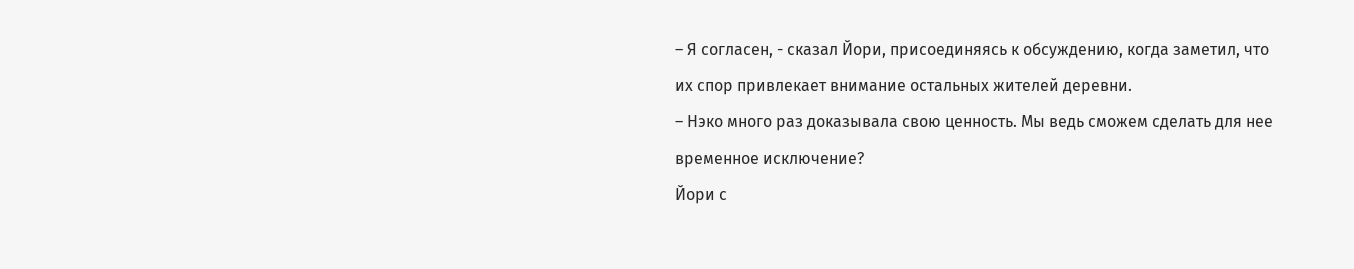– Я согласен, - сказал Йори, присоединяясь к обсуждению, когда заметил, что их спор привлекает внимание остальных жителей деревни.
– Нэко много раз доказывала свою ценность. Мы ведь сможем сделать для нее временное исключение?
Йори с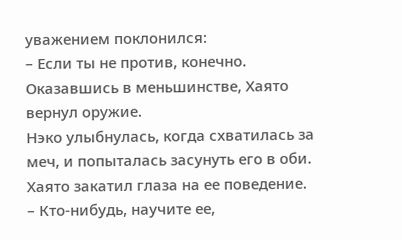уважением поклонился:
– Если ты не против, конечно.
Оказавшись в меньшинстве, Хаято вернул оружие.
Нэко улыбнулась, когда схватилась за меч, и попыталась засунуть его в оби.
Хаято закатил глаза на ее поведение.
– Кто-нибудь, научите ее,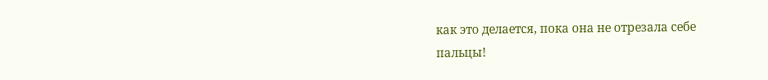как это делается, пока она не отрезала себе пальцы!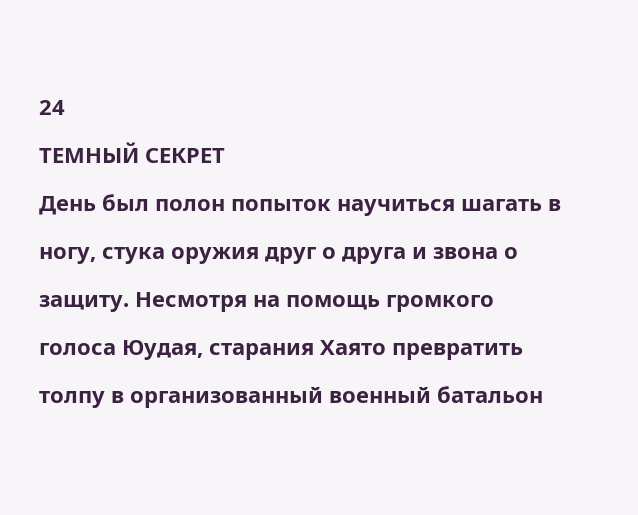24
ТЕМНЫЙ СЕКРЕТ
День был полон попыток научиться шагать в ногу, стука оружия друг о друга и звона о защиту. Несмотря на помощь громкого голоса Юудая, старания Хаято превратить толпу в организованный военный батальон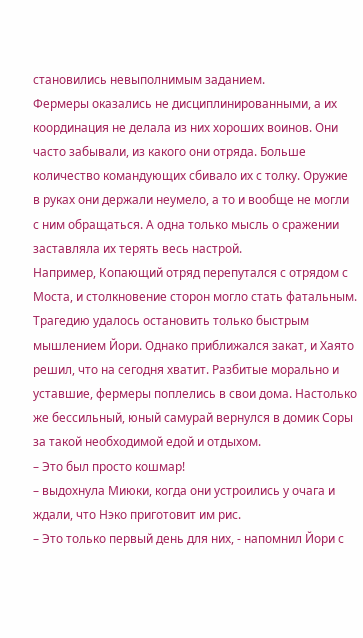становились невыполнимым заданием.
Фермеры оказались не дисциплинированными, а их координация не делала из них хороших воинов. Они часто забывали, из какого они отряда. Больше количество командующих сбивало их с толку. Оружие в руках они держали неумело, а то и вообще не могли с ним обращаться. А одна только мысль о сражении заставляла их терять весь настрой.
Например, Копающий отряд перепутался с отрядом с Моста, и столкновение сторон могло стать фатальным. Трагедию удалось остановить только быстрым мышлением Йори. Однако приближался закат, и Хаято решил, что на сегодня хватит. Разбитые морально и уставшие, фермеры поплелись в свои дома. Настолько же бессильный, юный самурай вернулся в домик Соры за такой необходимой едой и отдыхом.
– Это был просто кошмар!
– выдохнула Миюки, когда они устроились у очага и ждали, что Нэко приготовит им рис.
– Это только первый день для них, - напомнил Йори с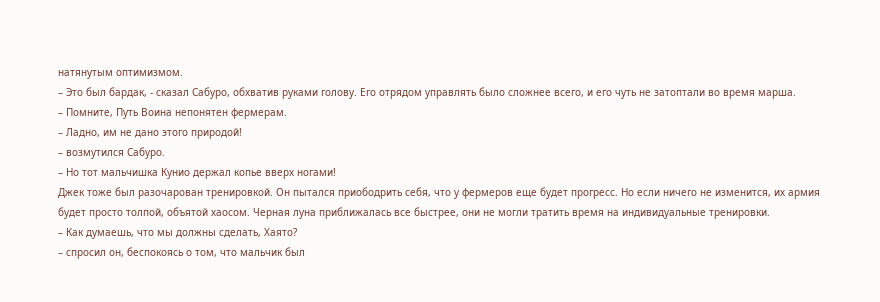натянутым оптимизмом.
– Это был бардак, - сказал Сабуро, обхватив руками голову. Его отрядом управлять было сложнее всего, и его чуть не затоптали во время марша.
– Помните, Путь Воина непонятен фермерам.
– Ладно, им не дано этого природой!
– возмутился Сабуро.
– Но тот мальчишка Кунио держал копье вверх ногами!
Джек тоже был разочарован тренировкой. Он пытался приободрить себя, что у фермеров еще будет прогресс. Но если ничего не изменится, их армия будет просто толпой, объятой хаосом. Черная луна приближалась все быстрее, они не могли тратить время на индивидуальные тренировки.
– Как думаешь, что мы должны сделать, Хаято?
– спросил он, беспокоясь о том, что мальчик был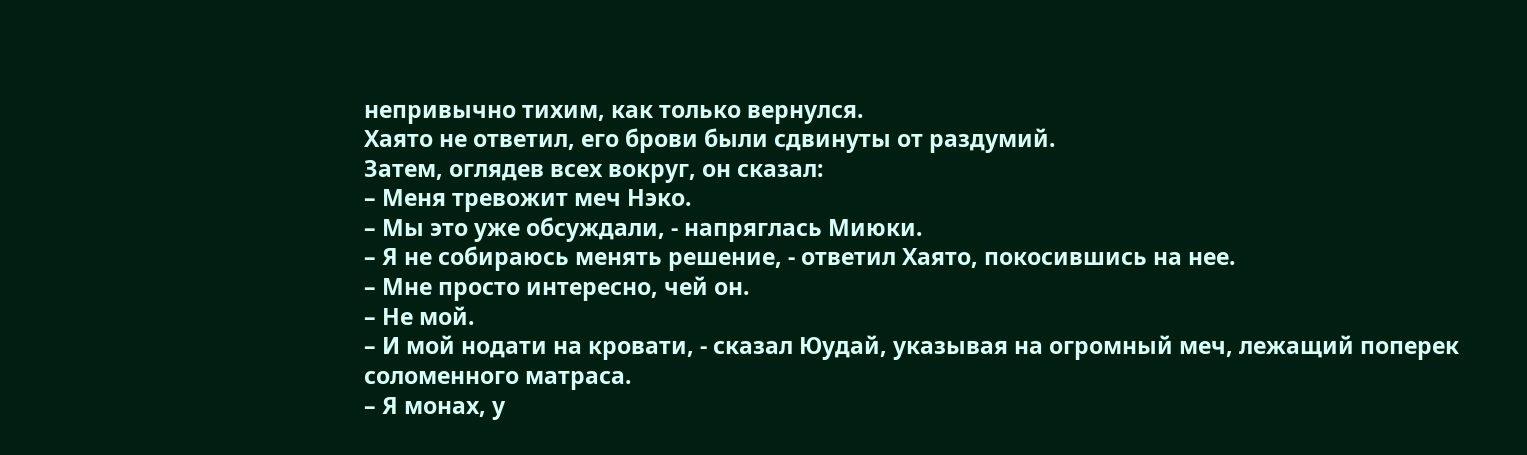непривычно тихим, как только вернулся.
Хаято не ответил, его брови были сдвинуты от раздумий.
Затем, оглядев всех вокруг, он сказал:
– Меня тревожит меч Нэко.
– Мы это уже обсуждали, - напряглась Миюки.
– Я не собираюсь менять решение, - ответил Хаято, покосившись на нее.
– Мне просто интересно, чей он.
– Не мой.
– И мой нодати на кровати, - сказал Юудай, указывая на огромный меч, лежащий поперек соломенного матраса.
– Я монах, у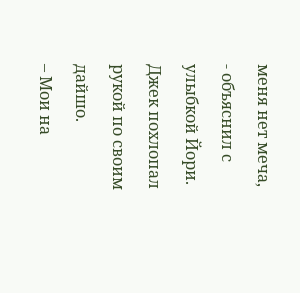меня нет меча, - объяснил с улыбкой Йори.
Джек похлопал рукой по своим дайшо.
– Мои на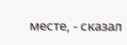месте, - сказал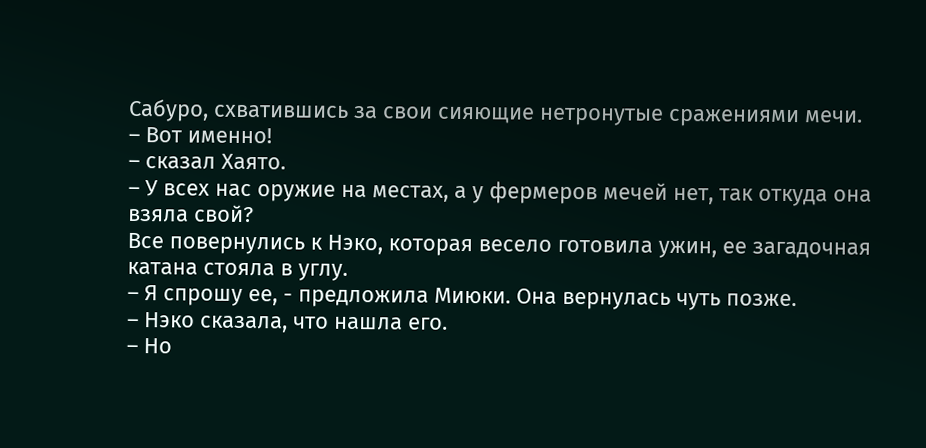Сабуро, схватившись за свои сияющие нетронутые сражениями мечи.
– Вот именно!
– сказал Хаято.
– У всех нас оружие на местах, а у фермеров мечей нет, так откуда она взяла свой?
Все повернулись к Нэко, которая весело готовила ужин, ее загадочная катана стояла в углу.
– Я спрошу ее, - предложила Миюки. Она вернулась чуть позже.
– Нэко сказала, что нашла его.
– Но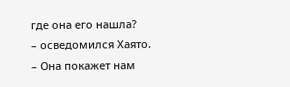где она его нашла?
– осведомился Хаято.
– Она покажет нам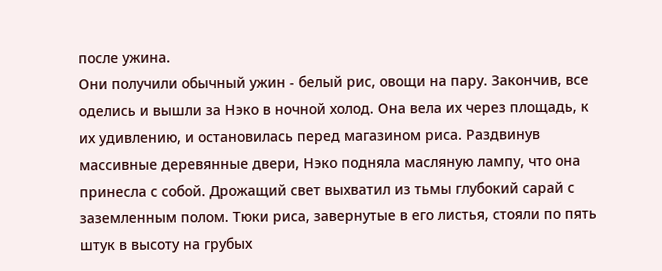после ужина.
Они получили обычный ужин - белый рис, овощи на пару. Закончив, все оделись и вышли за Нэко в ночной холод. Она вела их через площадь, к их удивлению, и остановилась перед магазином риса. Раздвинув массивные деревянные двери, Нэко подняла масляную лампу, что она принесла с собой. Дрожащий свет выхватил из тьмы глубокий сарай с заземленным полом. Тюки риса, завернутые в его листья, стояли по пять штук в высоту на грубых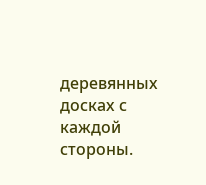деревянных досках с каждой стороны.